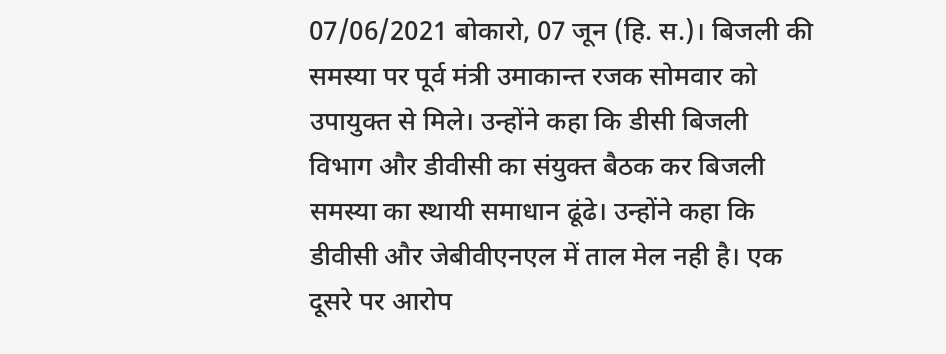07/06/2021 बोकारो, 07 जून (हि. स.)। बिजली की समस्या पर पूर्व मंत्री उमाकान्त रजक सोमवार को उपायुक्त से मिले। उन्होंने कहा कि डीसी बिजली विभाग और डीवीसी का संयुक्त बैठक कर बिजली समस्या का स्थायी समाधान ढूंढे। उन्होंने कहा कि डीवीसी और जेबीवीएनएल में ताल मेल नही है। एक दूसरे पर आरोप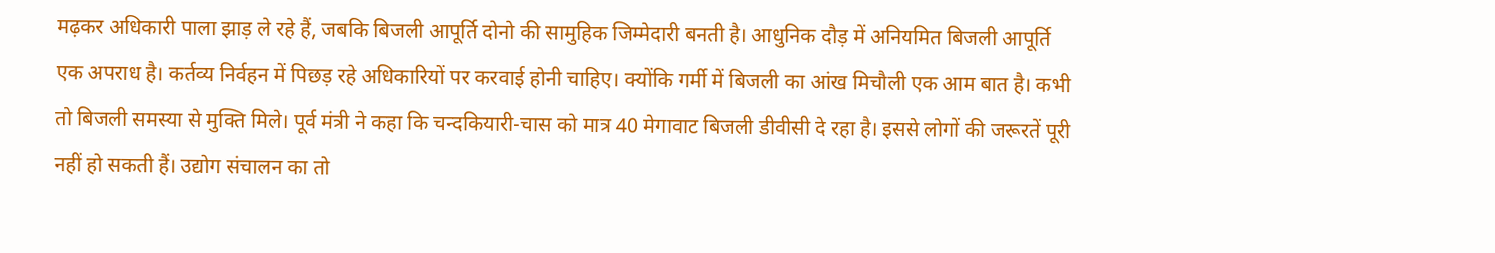मढ़कर अधिकारी पाला झाड़ ले रहे हैं, जबकि बिजली आपूर्ति दोनो की सामुहिक जिम्मेदारी बनती है। आधुनिक दौड़ में अनियमित बिजली आपूर्ति एक अपराध है। कर्तव्य निर्वहन में पिछड़ रहे अधिकारियों पर करवाई होनी चाहिए। क्योंकि गर्मी में बिजली का आंख मिचौली एक आम बात है। कभी तो बिजली समस्या से मुक्ति मिले। पूर्व मंत्री ने कहा कि चन्दकियारी-चास को मात्र 40 मेगावाट बिजली डीवीसी दे रहा है। इससे लोगों की जरूरतें पूरी नहीं हो सकती हैं। उद्योग संचालन का तो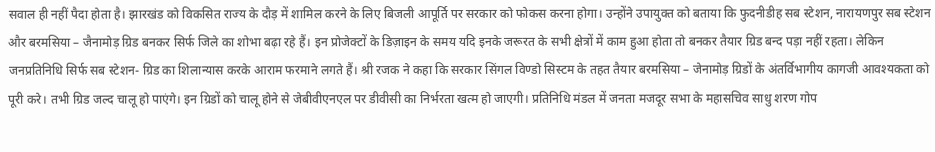सवाल ही नहीं पैदा होता है। झारखंड को विकसित राज्य के दौड़ में शामिल करने के लिए बिजली आपूर्ति पर सरकार को फोकस करना होगा। उन्होंने उपायुक्त को बताया कि फुदनीडीह सब स्टेशन, नारायणपुर सब स्टेशन और बरमसिया – जैनामोड़ ग्रिड बनकर सिर्फ जिले का शोभा बढ़ा रहे हैं। इन प्रोजेक्टों के डिज़ाइन के समय यदि इनके जरूरत के सभी क्षेत्रों में काम हुआ होता तो बनकर तैयार ग्रिड बन्द पड़ा नहीं रहता। लेकिन जनप्रतिनिधि सिर्फ सब स्टेशन- ग्रिड का शिलान्यास करके आराम फरमाने लगते हैं। श्री रजक ने कहा कि सरकार सिंगल विण्डो सिस्टम के तहत तैयार बरमसिया – जेनामोड़ ग्रिडों के अंतर्विभागीय कागजी आवश्यकता को पूरी करे। तभी ग्रिड जल्द चालू हो पाएंगे। इन ग्रिडों को चालू होने से जेबीवीएनएल पर डीवीसी का निर्भरता खत्म हो जाएगी। प्रतिनिधि मंडल में जनता मजदूर सभा के महासचिव साधु शरण गोप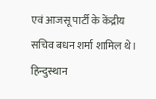एवं आजसू पार्टी के केंद्रीय सचिव बधन शर्मा शामिल थे। हिन्दुस्थान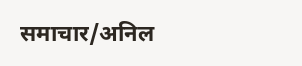समाचार/अनिल